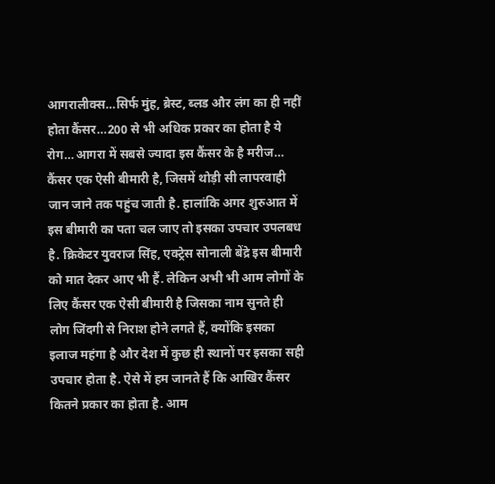आगरालीक्स…सिर्फ मुंह, ब्रेस्ट, ब्लड और लंग का ही नहीं होता कैंसर…200 से भी अधिक प्रकार का होता है ये रोग…आगरा में सबसे ज्यादा इस कैंसर के है मरीज…
कैंसर एक ऐसी बीमारी है, जिसमें थोड़ी सी लापरवाही जान जाने तक पहुंच जाती है. हालांकि अगर शुरुआत में इस बीमारी का पता चल जाए तो इसका उपचार उपलबध है. क्रिकेटर युवराज सिंह, एक्ट्रेस सोनाली बेंद्रे इस बीमारी को मात देकर आए भी हैं. लेकिन अभी भी आम लोगों के लिए कैंसर एक ऐसी बीमारी है जिसका नाम सुनते ही लोग जिंदगी से निराश होने लगते हैं, क्योंकि इसका इलाज महंगा है और देश में कुछ ही स्थानों पर इसका सही उपचार होता है. ऐसे में हम जानते हैं कि आखिर कैंसर कितने प्रकार का होता है. आम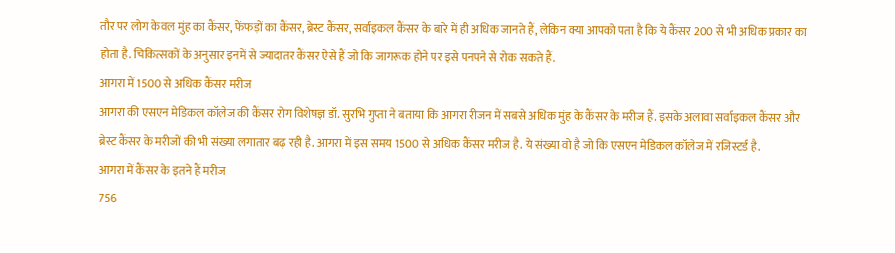तौर पर लोग केवल मुंह का कैंसर, फेंफड़ों का कैंसर, ब्रेस्ट कैंसर, सर्वाइकल कैंसर के बारे में ही अधिक जानते हैं, लेकिन क्या आपको पता है कि ये कैंसर 200 से भी अधिक प्रकार का होता है. चिकित्सकों के अनुसार इनमें से ज्यादातर कैंसर ऐसे हैं जो कि जागरूक होने पर इसे पनपने से रोक सकते हैं.
आगरा में 1500 से अधिक कैंसर मरीज
आगरा की एसएन मेडिकल कॉलेज की कैंसर रोग विशेषज्ञ डॉ. सुरभि गुप्ता ने बताया कि आगरा रीजन में सबसे अधिक मुंह के कैंसर के मरीज हैं. इसके अलावा सर्वाइकल कैंसर और ब्रेस्ट कैंसर के मरीजों की भी संख्या लगातार बढ़ रही है. आगरा में इस समय 1500 से अधिक कैंसर मरीज है. ये संख्या वो है जो कि एसएन मेडिकल कॉलेज में रजिस्टर्ड है.
आगरा में कैंसर के इतने हैं मरीज
756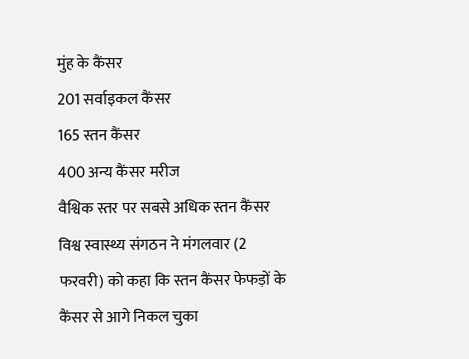मुंह के कैंसर
201 सर्वाइकल कैंसर
165 स्तन कैंसर
400 अन्य कैंसर मरीज
वैश्विक स्तर पर सबसे अधिक स्तन कैंसर
विश्व स्वास्थ्य संगठन ने मंगलवार (2 फरवरी) को कहा कि स्तन कैंसर फेफड़ों के कैंसर से आगे निकल चुका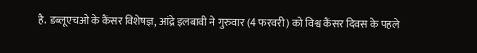है. डब्लूएचओ के कैंसर विशेषज्ञ, आंद्रे इलबावी ने गुरुवार (4 फरवरी) को विश्व कैंसर दिवस के पहले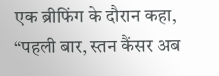एक ब्रीफिंग के दौरान कहा, “पहली बार, स्तन कैंसर अब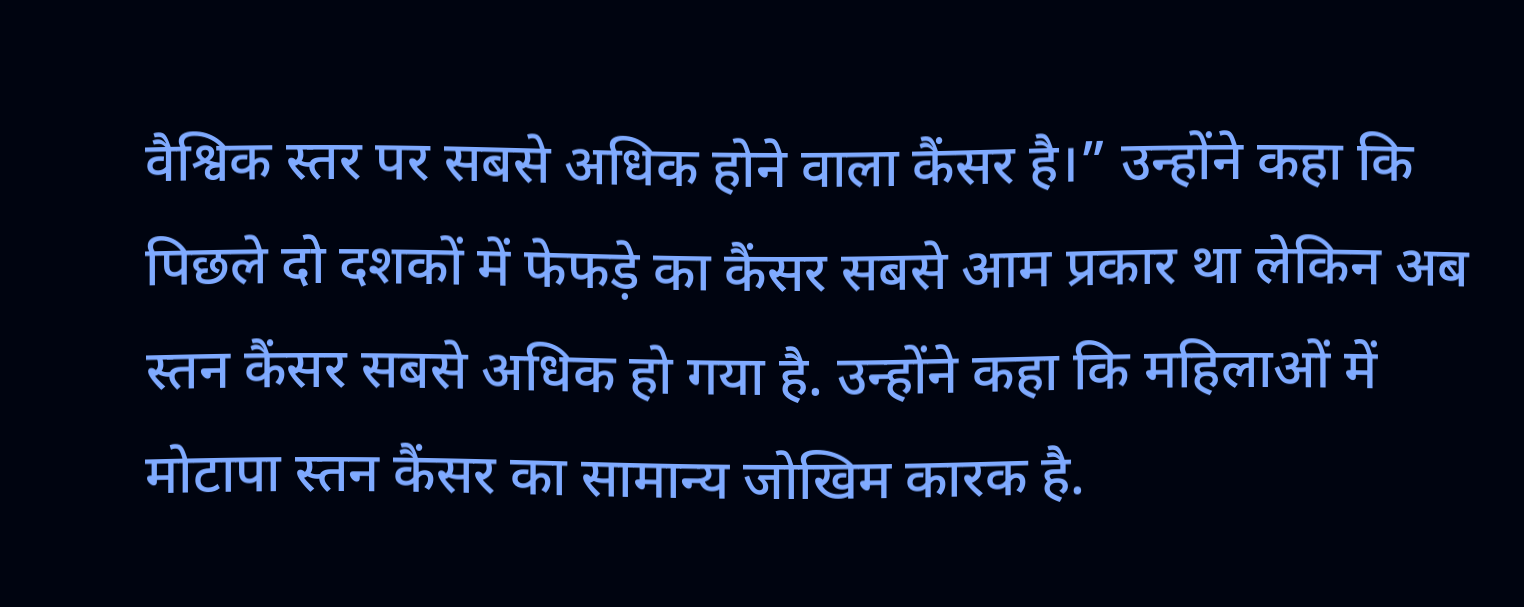वैश्विक स्तर पर सबसे अधिक होने वाला कैंसर है।” उन्होंने कहा कि पिछले दो दशकों में फेफड़े का कैंसर सबसे आम प्रकार था लेकिन अब स्तन कैंसर सबसे अधिक हो गया है. उन्होंने कहा कि महिलाओं में मोटापा स्तन कैंसर का सामान्य जोखिम कारक है.